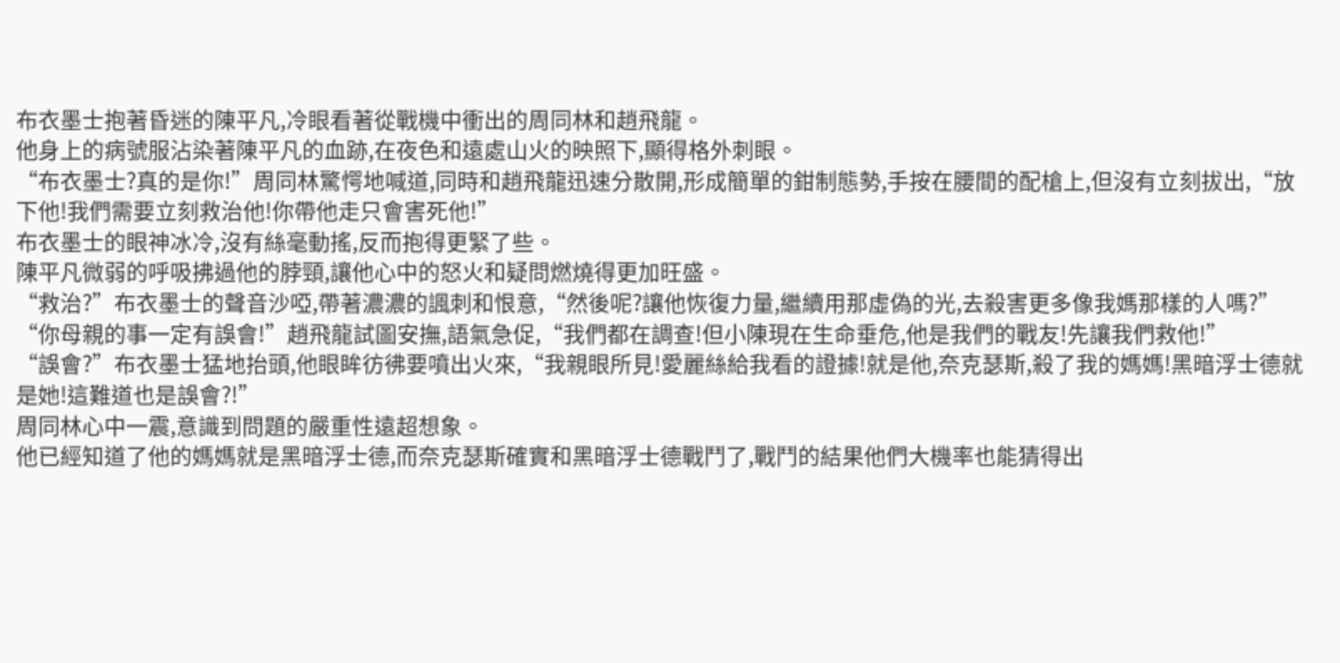布衣墨士抱著昏迷的陳平凡,冷眼看著從戰機中衝出的周同林和趙飛龍。
他身上的病號服沾染著陳平凡的血跡,在夜色和遠處山火的映照下,顯得格外刺眼。
“布衣墨士?真的是你!”周同林驚愕地喊道,同時和趙飛龍迅速分散開,形成簡單的鉗制態勢,手按在腰間的配槍上,但沒有立刻拔出,“放下他!我們需要立刻救治他!你帶他走只會害死他!”
布衣墨士的眼神冰冷,沒有絲毫動搖,反而抱得更緊了些。
陳平凡微弱的呼吸拂過他的脖頸,讓他心中的怒火和疑問燃燒得更加旺盛。
“救治?”布衣墨士的聲音沙啞,帶著濃濃的諷刺和恨意,“然後呢?讓他恢復力量,繼續用那虛偽的光,去殺害更多像我媽那樣的人嗎?”
“你母親的事一定有誤會!”趙飛龍試圖安撫,語氣急促,“我們都在調查!但小陳現在生命垂危,他是我們的戰友!先讓我們救他!”
“誤會?”布衣墨士猛地抬頭,他眼眸彷彿要噴出火來,“我親眼所見!愛麗絲給我看的證據!就是他,奈克瑟斯,殺了我的媽媽!黑暗浮士德就是她!這難道也是誤會?!”
周同林心中一震,意識到問題的嚴重性遠超想象。
他已經知道了他的媽媽就是黑暗浮士德,而奈克瑟斯確實和黑暗浮士德戰鬥了,戰鬥的結果他們大機率也能猜得出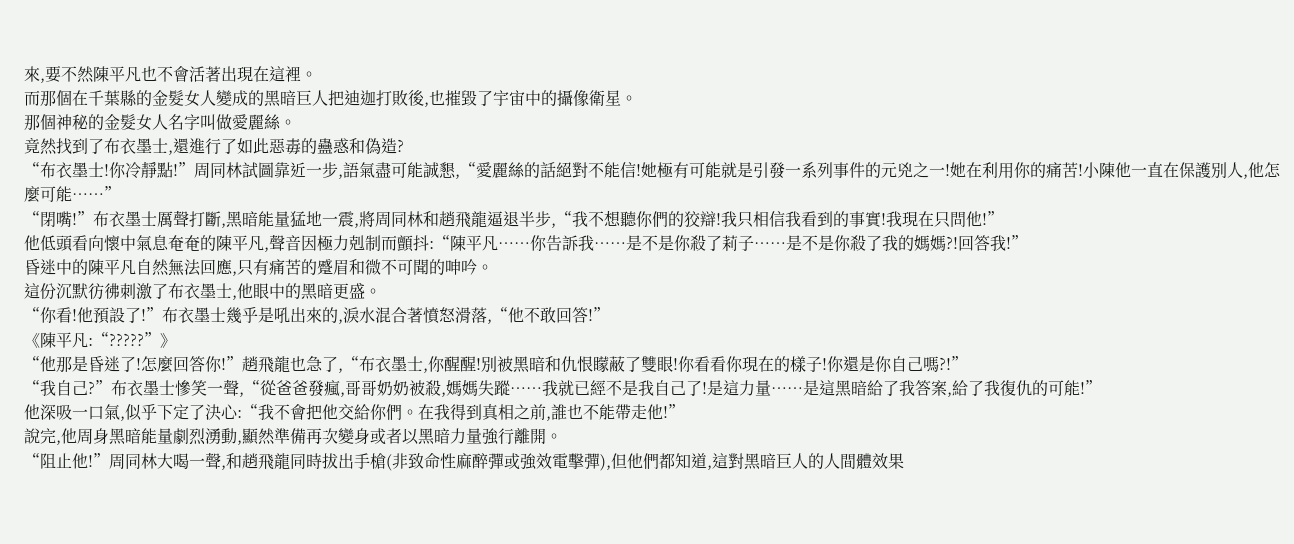來,要不然陳平凡也不會活著出現在這裡。
而那個在千葉縣的金髮女人變成的黑暗巨人把迪迦打敗後,也摧毀了宇宙中的攝像衛星。
那個神秘的金髮女人名字叫做愛麗絲。
竟然找到了布衣墨士,還進行了如此惡毒的蠱惑和偽造?
“布衣墨士!你冷靜點!”周同林試圖靠近一步,語氣盡可能誠懇,“愛麗絲的話絕對不能信!她極有可能就是引發一系列事件的元兇之一!她在利用你的痛苦!小陳他一直在保護別人,他怎麼可能……”
“閉嘴!”布衣墨士厲聲打斷,黑暗能量猛地一震,將周同林和趙飛龍逼退半步,“我不想聽你們的狡辯!我只相信我看到的事實!我現在只問他!”
他低頭看向懷中氣息奄奄的陳平凡,聲音因極力剋制而顫抖:“陳平凡……你告訴我……是不是你殺了莉子……是不是你殺了我的媽媽?!回答我!”
昏迷中的陳平凡自然無法回應,只有痛苦的蹙眉和微不可聞的呻吟。
這份沉默彷彿刺激了布衣墨士,他眼中的黑暗更盛。
“你看!他預設了!”布衣墨士幾乎是吼出來的,淚水混合著憤怒滑落,“他不敢回答!”
《陳平凡:“?????”》
“他那是昏迷了!怎麼回答你!”趙飛龍也急了,“布衣墨士,你醒醒!別被黑暗和仇恨矇蔽了雙眼!你看看你現在的樣子!你還是你自己嗎?!”
“我自己?”布衣墨士慘笑一聲,“從爸爸發瘋,哥哥奶奶被殺,媽媽失蹤……我就已經不是我自己了!是這力量……是這黑暗給了我答案,給了我復仇的可能!”
他深吸一口氣,似乎下定了決心:“我不會把他交給你們。在我得到真相之前,誰也不能帶走他!”
說完,他周身黑暗能量劇烈湧動,顯然準備再次變身或者以黑暗力量強行離開。
“阻止他!”周同林大喝一聲,和趙飛龍同時拔出手槍(非致命性麻醉彈或強效電擊彈),但他們都知道,這對黑暗巨人的人間體效果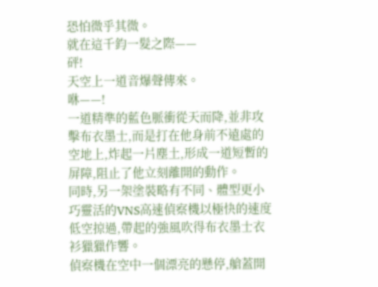恐怕微乎其微。
就在這千鈞一髮之際——
砰!
天空上一道音爆聲傳來。
咻——!
一道精準的藍色脈衝從天而降,並非攻擊布衣墨士,而是打在他身前不遠處的空地上,炸起一片塵土,形成一道短暫的屏障,阻止了他立刻離開的動作。
同時,另一架塗裝略有不同、體型更小巧靈活的VNS高速偵察機以極快的速度低空掠過,帶起的強風吹得布衣墨士衣衫獵獵作響。
偵察機在空中一個漂亮的懸停,艙蓋開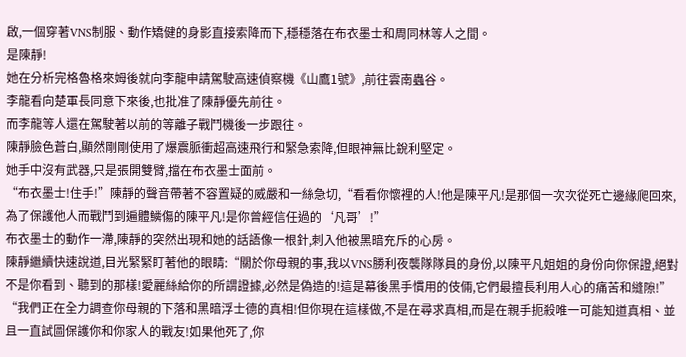啟,一個穿著VNS制服、動作矯健的身影直接索降而下,穩穩落在布衣墨士和周同林等人之間。
是陳靜!
她在分析完格魯格來姆後就向李龍申請駕駛高速偵察機《山鷹1號》,前往雲南蟲谷。
李龍看向楚軍長同意下來後,也批准了陳靜優先前往。
而李龍等人還在駕駛著以前的等離子戰鬥機後一步跟往。
陳靜臉色蒼白,顯然剛剛使用了爆震脈衝超高速飛行和緊急索降,但眼神無比銳利堅定。
她手中沒有武器,只是張開雙臂,擋在布衣墨士面前。
“布衣墨士!住手!”陳靜的聲音帶著不容置疑的威嚴和一絲急切,“看看你懷裡的人!他是陳平凡!是那個一次次從死亡邊緣爬回來,為了保護他人而戰鬥到遍體鱗傷的陳平凡!是你曾經信任過的‘凡哥’!”
布衣墨士的動作一滯,陳靜的突然出現和她的話語像一根針,刺入他被黑暗充斥的心房。
陳靜繼續快速說道,目光緊緊盯著他的眼睛:“關於你母親的事,我以VNS勝利夜襲隊隊員的身份,以陳平凡姐姐的身份向你保證,絕對不是你看到、聽到的那樣!愛麗絲給你的所謂證據,必然是偽造的!這是幕後黑手慣用的伎倆,它們最擅長利用人心的痛苦和縫隙!”
“我們正在全力調查你母親的下落和黑暗浮士德的真相!但你現在這樣做,不是在尋求真相,而是在親手扼殺唯一可能知道真相、並且一直試圖保護你和你家人的戰友!如果他死了,你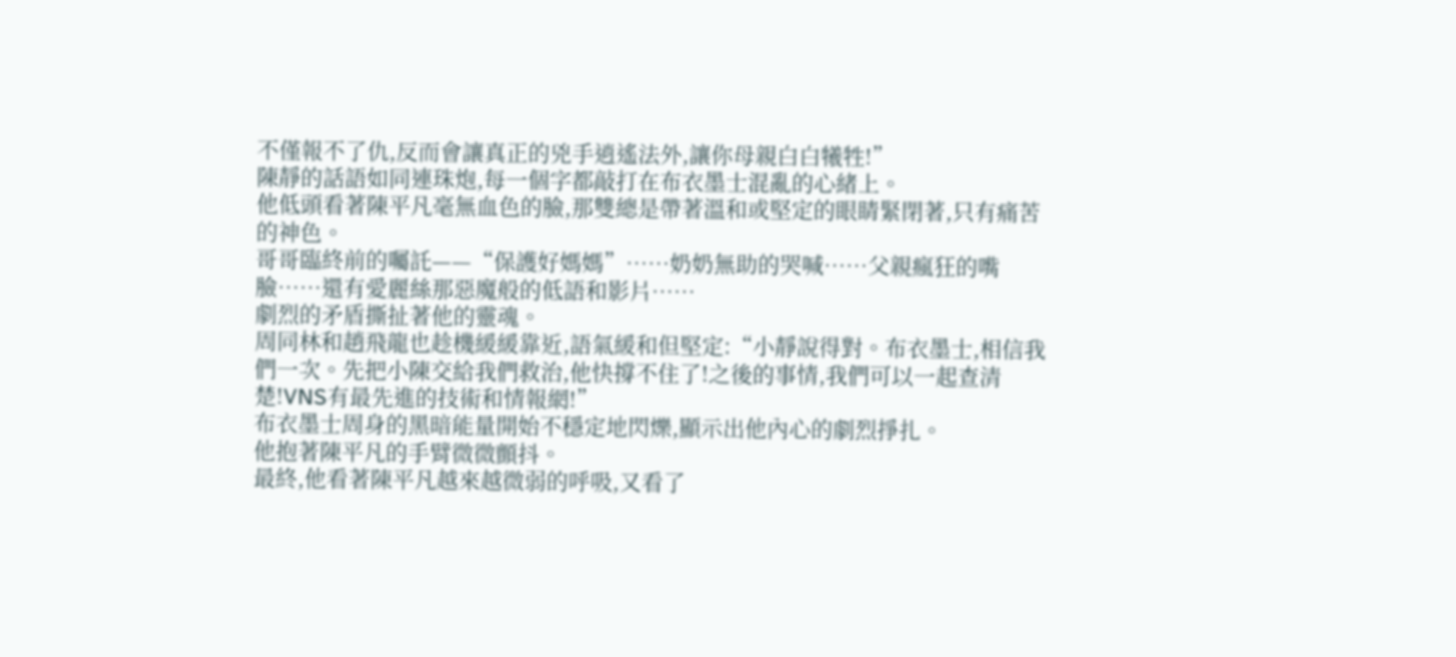不僅報不了仇,反而會讓真正的兇手逍遙法外,讓你母親白白犧牲!”
陳靜的話語如同連珠炮,每一個字都敲打在布衣墨士混亂的心緒上。
他低頭看著陳平凡毫無血色的臉,那雙總是帶著溫和或堅定的眼睛緊閉著,只有痛苦的神色。
哥哥臨終前的囑託——“保護好媽媽”……奶奶無助的哭喊……父親瘋狂的嘴臉……還有愛麗絲那惡魔般的低語和影片……
劇烈的矛盾撕扯著他的靈魂。
周同林和趙飛龍也趁機緩緩靠近,語氣緩和但堅定:“小靜說得對。布衣墨士,相信我們一次。先把小陳交給我們救治,他快撐不住了!之後的事情,我們可以一起查清楚!VNS有最先進的技術和情報網!”
布衣墨士周身的黑暗能量開始不穩定地閃爍,顯示出他內心的劇烈掙扎。
他抱著陳平凡的手臂微微顫抖。
最終,他看著陳平凡越來越微弱的呼吸,又看了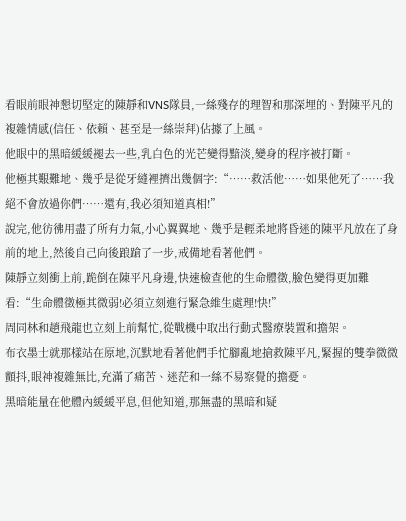看眼前眼神懇切堅定的陳靜和VNS隊員,一絲殘存的理智和那深埋的、對陳平凡的複雜情感(信任、依賴、甚至是一絲崇拜)佔據了上風。
他眼中的黑暗緩緩褪去一些,乳白色的光芒變得黯淡,變身的程序被打斷。
他極其艱難地、幾乎是從牙縫裡擠出幾個字:“……救活他……如果他死了……我絕不會放過你們……還有,我必須知道真相!”
說完,他彷彿用盡了所有力氣,小心翼翼地、幾乎是輕柔地將昏迷的陳平凡放在了身前的地上,然後自己向後踉蹌了一步,戒備地看著他們。
陳靜立刻衝上前,跪倒在陳平凡身邊,快速檢查他的生命體徵,臉色變得更加難看:“生命體徵極其微弱!必須立刻進行緊急維生處理!快!”
周同林和趙飛龍也立刻上前幫忙,從戰機中取出行動式醫療裝置和擔架。
布衣墨士就那樣站在原地,沉默地看著他們手忙腳亂地搶救陳平凡,緊握的雙拳微微顫抖,眼神複雜無比,充滿了痛苦、迷茫和一絲不易察覺的擔憂。
黑暗能量在他體內緩緩平息,但他知道,那無盡的黑暗和疑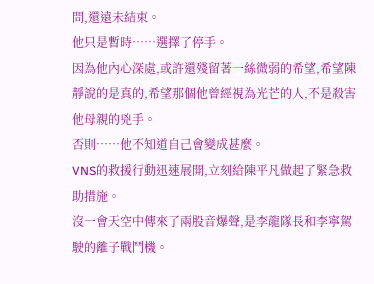問,還遠未結束。
他只是暫時……選擇了停手。
因為他內心深處,或許還殘留著一絲微弱的希望,希望陳靜說的是真的,希望那個他曾經視為光芒的人,不是殺害他母親的兇手。
否則……他不知道自己會變成甚麼。
VNS的救援行動迅速展開,立刻給陳平凡做起了緊急救助措施。
沒一會天空中傳來了兩股音爆聲,是李龍隊長和李寧駕駛的離子戰鬥機。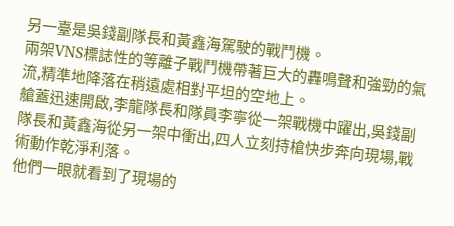另一臺是吳錢副隊長和黃鑫海駕駛的戰鬥機。
兩架VNS標誌性的等離子戰鬥機帶著巨大的轟鳴聲和強勁的氣流,精準地降落在稍遠處相對平坦的空地上。
艙蓋迅速開啟,李龍隊長和隊員李寧從一架戰機中躍出,吳錢副隊長和黃鑫海從另一架中衝出,四人立刻持槍快步奔向現場,戰術動作乾淨利落。
他們一眼就看到了現場的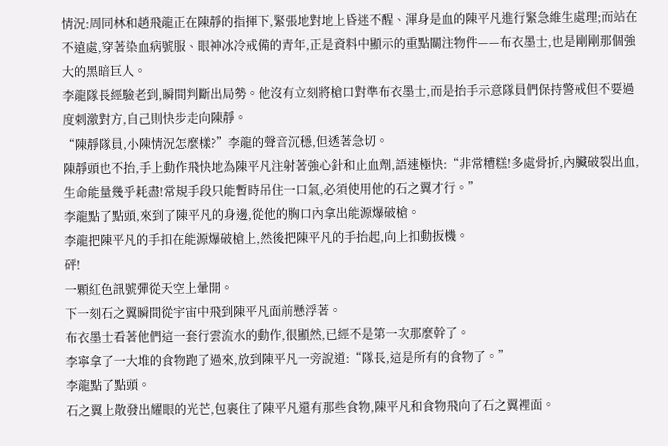情況:周同林和趙飛龍正在陳靜的指揮下,緊張地對地上昏迷不醒、渾身是血的陳平凡進行緊急維生處理;而站在不遠處,穿著染血病號服、眼神冰冷戒備的青年,正是資料中顯示的重點關注物件——布衣墨士,也是剛剛那個強大的黑暗巨人。
李龍隊長經驗老到,瞬間判斷出局勢。他沒有立刻將槍口對準布衣墨士,而是抬手示意隊員們保持警戒但不要過度刺激對方,自己則快步走向陳靜。
“陳靜隊員,小陳情況怎麼樣?”李龍的聲音沉穩,但透著急切。
陳靜頭也不抬,手上動作飛快地為陳平凡注射著強心針和止血劑,語速極快:“非常糟糕!多處骨折,內臟破裂出血,生命能量幾乎耗盡!常規手段只能暫時吊住一口氣,必須使用他的石之翼才行。”
李龍點了點頭,來到了陳平凡的身邊,從他的胸口內拿出能源爆破槍。
李龍把陳平凡的手扣在能源爆破槍上,然後把陳平凡的手抬起,向上扣動扳機。
砰!
一顆紅色訊號彈從天空上暈開。
下一刻石之翼瞬間從宇宙中飛到陳平凡面前懸浮著。
布衣墨士看著他們這一套行雲流水的動作,很顯然,已經不是第一次那麼幹了。
李寧拿了一大堆的食物跑了過來,放到陳平凡一旁說道:“隊長,這是所有的食物了。”
李龍點了點頭。
石之翼上散發出耀眼的光芒,包裹住了陳平凡還有那些食物,陳平凡和食物飛向了石之翼裡面。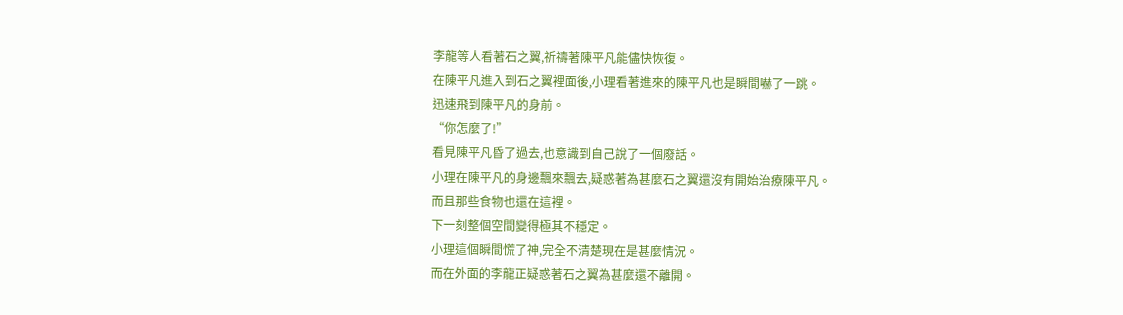李龍等人看著石之翼,祈禱著陳平凡能儘快恢復。
在陳平凡進入到石之翼裡面後,小理看著進來的陳平凡也是瞬間嚇了一跳。
迅速飛到陳平凡的身前。
“你怎麼了!”
看見陳平凡昏了過去,也意識到自己說了一個廢話。
小理在陳平凡的身邊飄來飄去,疑惑著為甚麼石之翼還沒有開始治療陳平凡。
而且那些食物也還在這裡。
下一刻整個空間變得極其不穩定。
小理這個瞬間慌了神,完全不清楚現在是甚麼情況。
而在外面的李龍正疑惑著石之翼為甚麼還不離開。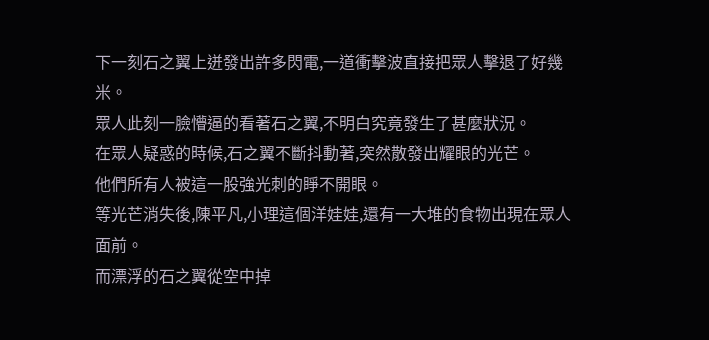下一刻石之翼上迸發出許多閃電,一道衝擊波直接把眾人擊退了好幾米。
眾人此刻一臉懵逼的看著石之翼,不明白究竟發生了甚麼狀況。
在眾人疑惑的時候,石之翼不斷抖動著,突然散發出耀眼的光芒。
他們所有人被這一股強光刺的睜不開眼。
等光芒消失後,陳平凡,小理這個洋娃娃,還有一大堆的食物出現在眾人面前。
而漂浮的石之翼從空中掉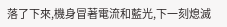落了下來,機身冒著電流和藍光,下一刻熄滅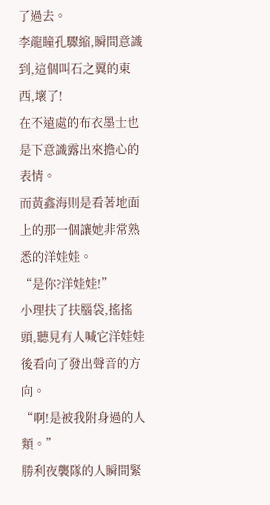了過去。
李龍瞳孔驟縮,瞬間意識到,這個叫石之翼的東西,壞了!
在不遠處的布衣墨士也是下意識露出來擔心的表情。
而黃鑫海則是看著地面上的那一個讓她非常熟悉的洋娃娃。
“是你?洋娃娃!”
小理扶了扶腦袋,搖搖頭,聽見有人喊它洋娃娃後看向了發出聲音的方向。
“啊!是被我附身過的人類。”
勝利夜襲隊的人瞬間緊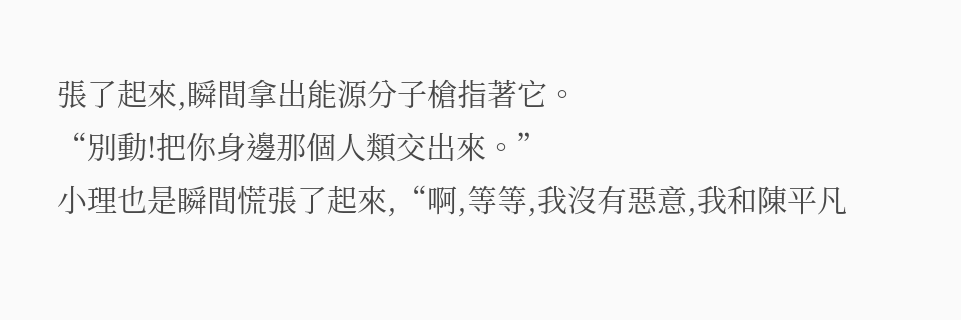張了起來,瞬間拿出能源分子槍指著它。
“別動!把你身邊那個人類交出來。”
小理也是瞬間慌張了起來,“啊,等等,我沒有惡意,我和陳平凡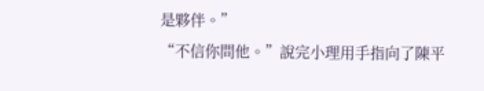是夥伴。”
“不信你問他。”說完小理用手指向了陳平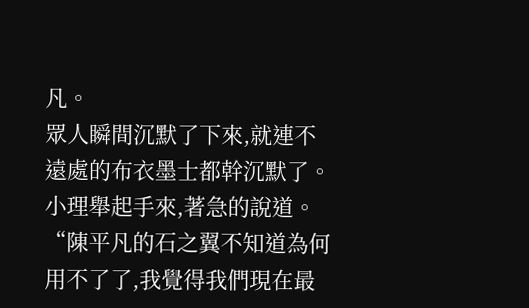凡。
眾人瞬間沉默了下來,就連不遠處的布衣墨士都幹沉默了。
小理舉起手來,著急的說道。
“陳平凡的石之翼不知道為何用不了了,我覺得我們現在最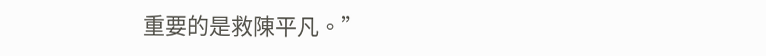重要的是救陳平凡。”